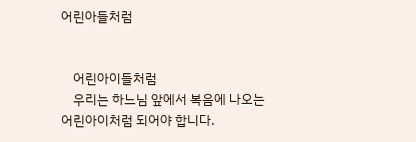어린아들처럼


    어린아이들처럼
    우리는 하느님 앞에서 복음에 나오는 어린아이처럼 되어야 합니다.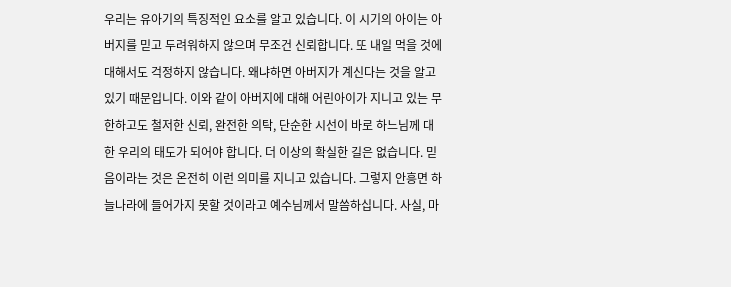우리는 유아기의 특징적인 요소를 알고 있습니다. 이 시기의 아이는 아버지를 믿고 두려워하지 않으며 무조건 신뢰합니다. 또 내일 먹을 것에 대해서도 걱정하지 않습니다. 왜냐하면 아버지가 계신다는 것을 알고 있기 때문입니다. 이와 같이 아버지에 대해 어린아이가 지니고 있는 무한하고도 철저한 신뢰, 완전한 의탁, 단순한 시선이 바로 하느님께 대한 우리의 태도가 되어야 합니다. 더 이상의 확실한 길은 없습니다. 믿음이라는 것은 온전히 이런 의미를 지니고 있습니다. 그렇지 안흥면 하늘나라에 들어가지 못할 것이라고 예수님께서 말씀하십니다. 사실, 마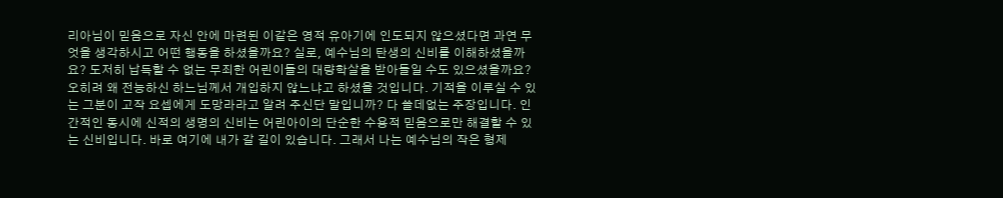리아님이 믿음으로 자신 안에 마련된 이같은 영적 유아기에 인도되지 않으셨다면 과연 무엇을 생각하시고 어떤 행동을 하셨을까요? 실로, 예수님의 탄생의 신비를 이해하셨을까요? 도저히 납득할 수 없는 무죄한 어린이들의 대량학살을 받아들일 수도 있으셨을까요? 오히려 왜 전능하신 하느님께서 개입하지 않느냐고 하셨을 것입니다. 기적을 이루실 수 있는 그분이 고작 요셉에게 도망라라고 알려 주신단 말입니까? 다 쓸데없는 주장입니다. 인간적인 동시에 신적의 생명의 신비는 어린아이의 단순한 수용적 믿음으로만 해결할 수 있는 신비입니다. 바로 여기에 내가 갈 길이 있습니다. 그래서 나는 예수님의 작은 형제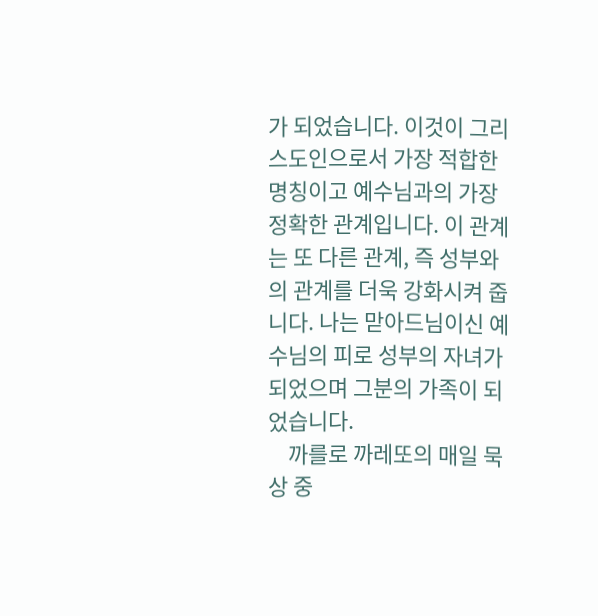가 되었습니다. 이것이 그리스도인으로서 가장 적합한 명칭이고 예수님과의 가장 정확한 관계입니다. 이 관계는 또 다른 관계, 즉 성부와의 관계를 더욱 강화시켜 줍니다. 나는 맏아드님이신 예수님의 피로 성부의 자녀가 되었으며 그분의 가족이 되었습니다.
    까를로 까레또의 매일 묵상 중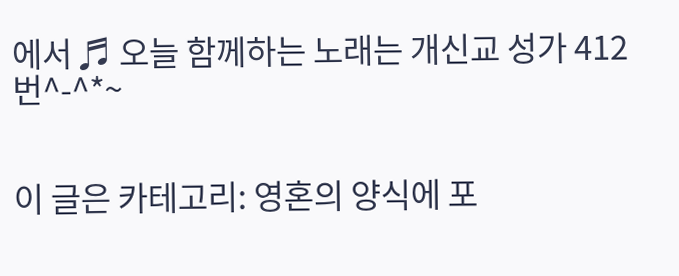에서 ♬ 오늘 함께하는 노래는 개신교 성가 412번^-^*~


이 글은 카테고리: 영혼의 양식에 포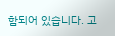함되어 있습니다. 고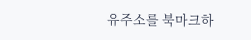유주소를 북마크하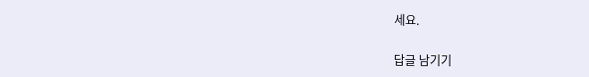세요.

답글 남기기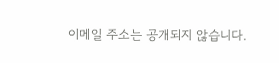이메일 주소는 공개되지 않습니다.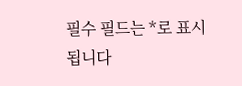필수 필드는 *로 표시됩니다